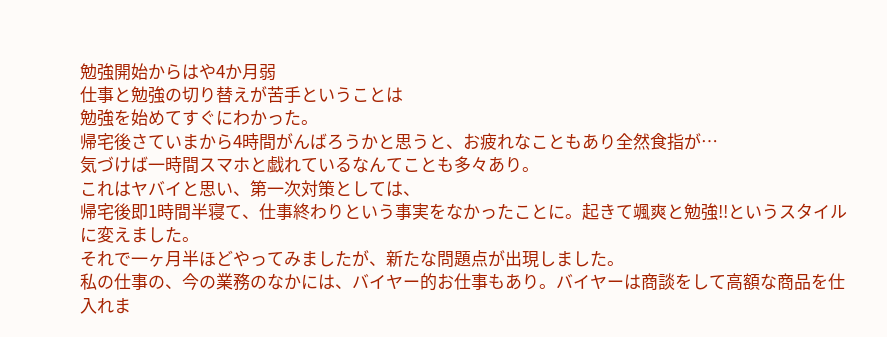勉強開始からはや4か月弱
仕事と勉強の切り替えが苦手ということは
勉強を始めてすぐにわかった。
帰宅後さていまから4時間がんばろうかと思うと、お疲れなこともあり全然食指が…
気づけば一時間スマホと戯れているなんてことも多々あり。
これはヤバイと思い、第一次対策としては、
帰宅後即1時間半寝て、仕事終わりという事実をなかったことに。起きて颯爽と勉強!!というスタイルに変えました。
それで一ヶ月半ほどやってみましたが、新たな問題点が出現しました。
私の仕事の、今の業務のなかには、バイヤー的お仕事もあり。バイヤーは商談をして高額な商品を仕入れま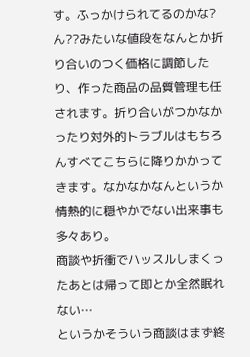す。ふっかけられてるのかな?ん??みたいな値段をなんとか折り合いのつく価格に調節したり、作った商品の品質管理も任されます。折り合いがつかなかったり対外的トラブルはもちろんすべてこちらに降りかかってきます。なかなかなんというか情熱的に穏やかでない出来事も多々あり。
商談や折衝でハッスルしまくったあとは帰って即とか全然眠れない…
というかそういう商談はまず終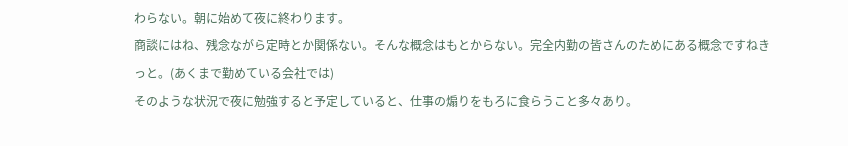わらない。朝に始めて夜に終わります。
商談にはね、残念ながら定時とか関係ない。そんな概念はもとからない。完全内勤の皆さんのためにある概念ですねきっと。(あくまで勤めている会社では)
そのような状況で夜に勉強すると予定していると、仕事の煽りをもろに食らうこと多々あり。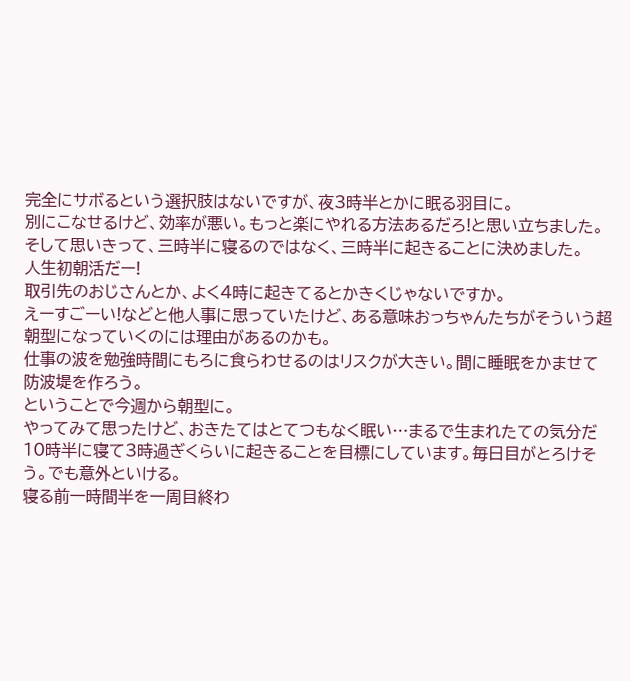完全にサボるという選択肢はないですが、夜3時半とかに眠る羽目に。
別にこなせるけど、効率が悪い。もっと楽にやれる方法あるだろ!と思い立ちました。
そして思いきって、三時半に寝るのではなく、三時半に起きることに決めました。
人生初朝活だー!
取引先のおじさんとか、よく4時に起きてるとかきくじゃないですか。
えーすごーい!などと他人事に思っていたけど、ある意味おっちゃんたちがそういう超朝型になっていくのには理由があるのかも。
仕事の波を勉強時間にもろに食らわせるのはリスクが大きい。間に睡眠をかませて防波堤を作ろう。
ということで今週から朝型に。
やってみて思ったけど、おきたてはとてつもなく眠い…まるで生まれたての気分だ
10時半に寝て3時過ぎくらいに起きることを目標にしています。毎日目がとろけそう。でも意外といける。
寝る前一時間半を一周目終わ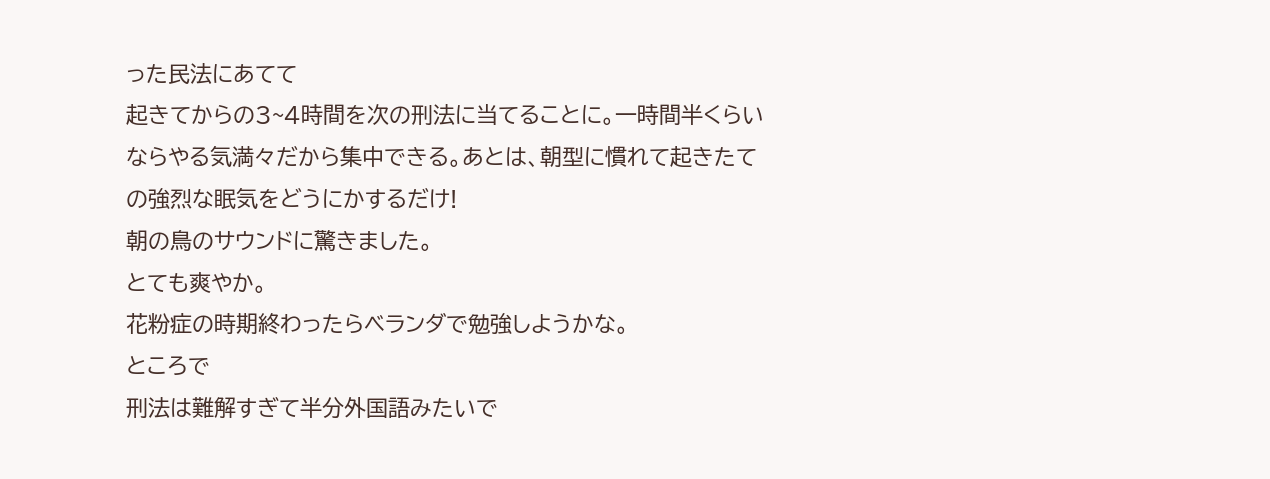った民法にあてて
起きてからの3~4時間を次の刑法に当てることに。一時間半くらいならやる気満々だから集中できる。あとは、朝型に慣れて起きたての強烈な眠気をどうにかするだけ!
朝の鳥のサウンドに驚きました。
とても爽やか。
花粉症の時期終わったらベランダで勉強しようかな。
ところで
刑法は難解すぎて半分外国語みたいで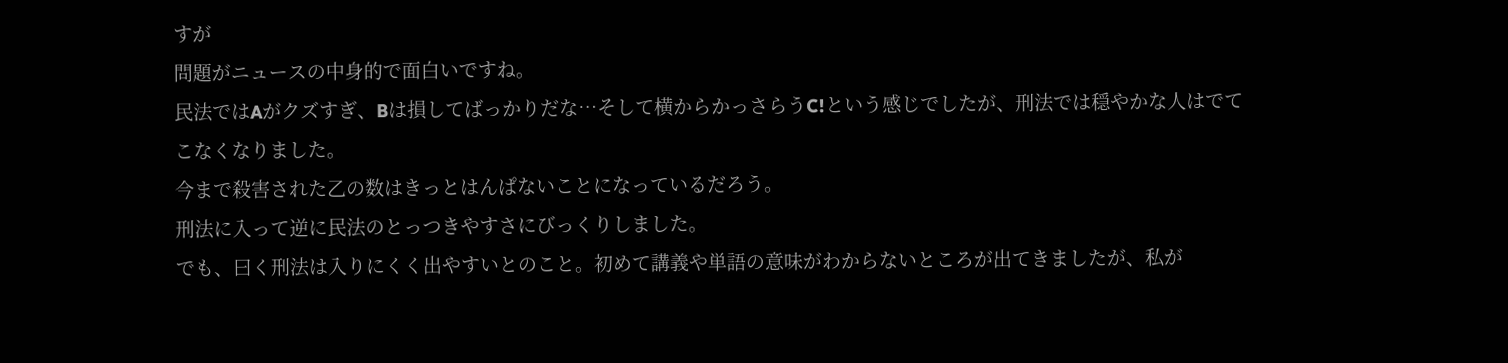すが
問題がニュースの中身的で面白いですね。
民法ではAがクズすぎ、Bは損してばっかりだな…そして横からかっさらうC!という感じでしたが、刑法では穏やかな人はでてこなくなりました。
今まで殺害された乙の数はきっとはんぱないことになっているだろう。
刑法に入って逆に民法のとっつきやすさにびっくりしました。
でも、曰く刑法は入りにくく出やすいとのこと。初めて講義や単語の意味がわからないところが出てきましたが、私が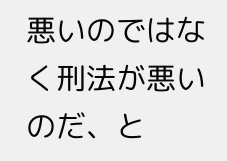悪いのではなく刑法が悪いのだ、と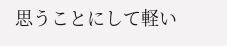思うことにして軽い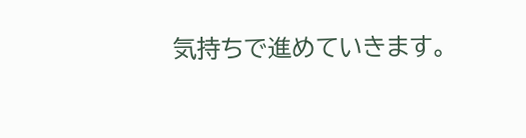気持ちで進めていきます。